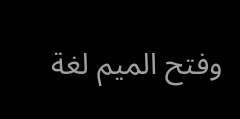وفتح الميم لغة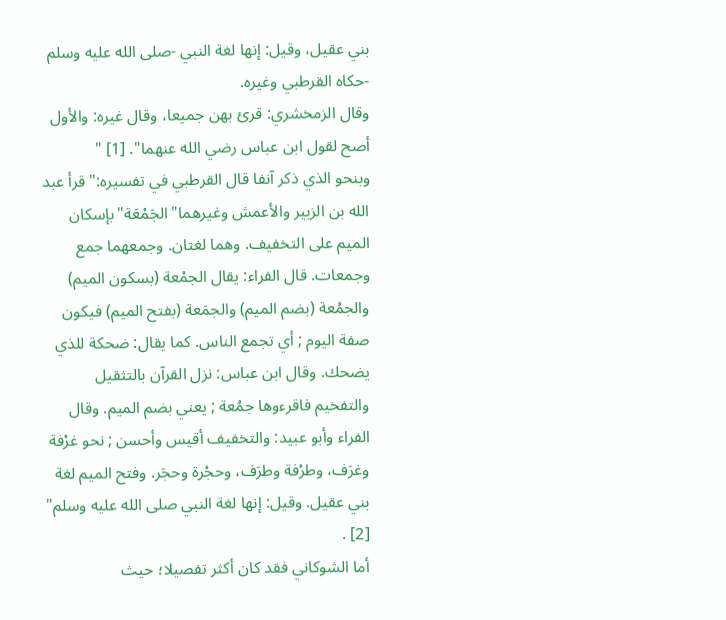بني عقيل، وقيل: إنها لغة النبي -صلى الله عليه وسلم -حكاه القرطبي وغيره.
وقال الزمخشري: قرئ بهن جميعا، وقال غيره: والأول أصح لقول ابن عباس رضي الله عنهما". [1] "
وبنحو الذي ذكر آنفا قال القرطبي في تفسيره:"قرأ عبد الله بن الزبير والأعمش وغيرهما"الجَمْعَة"بإسكان الميم على التخفيف. وهما لغتان. وجمعهما جمع وجمعات. قال الفراء: يقال الجمْعة (بسكون الميم) والجمُعة (بضم الميم) والجمَعة (بفتح الميم) فيكون صفة اليوم ; أي تجمع الناس. كما يقال: ضحكة للذي يضحك. وقال ابن عباس: نزل القرآن بالتثقيل والتفخيم فاقرءوها جمُعة ; يعني بضم الميم. وقال الفراء وأبو عبيد: والتخفيف أقيس وأحسن ; نحو غرْفة وغرَف، وطرْفة وطرَف، وحجْرة وحجَر. وفتح الميم لغة بني عقيل. وقيل: إنها لغة النبي صلى الله عليه وسلم" [2] .
أما الشوكاني فقد كان أكثر تفصيلا؛ حيث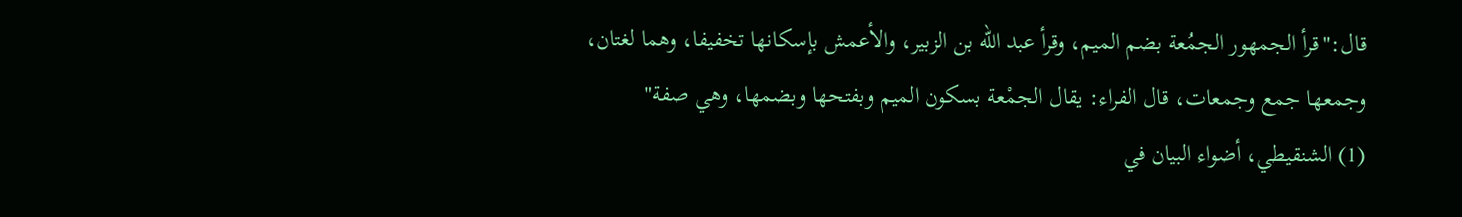قال:"قرأ الجمهور الجمُعة بضم الميم، وقرأ عبد الله بن الزبير، والأعمش بإسكانها تخفيفا، وهما لغتان، وجمعها جمع وجمعات، قال الفراء: يقال الجمْعة بسكون الميم وبفتحها وبضمها، وهي صفة"
(1) الشنقيطي، أضواء البيان في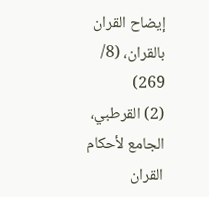إيضاح القران بالقران، (8/ 269)
(2) القرطبي، الجامع لأحكام القران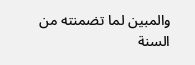والمبين لما تضمنته من السنة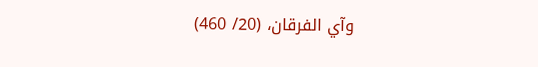وآي الفرقان، (20/ 460)